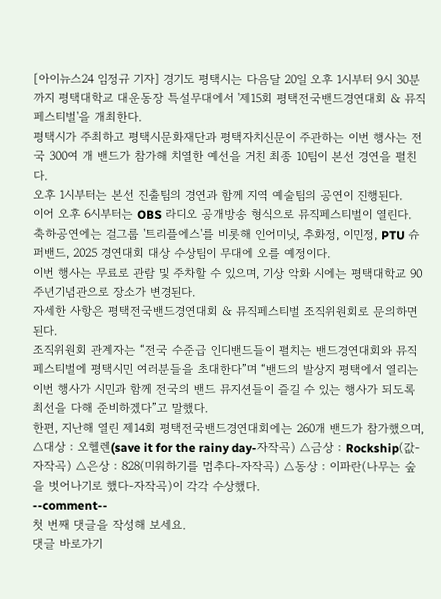[아이뉴스24 임정규 기자] 경기도 평택시는 다음달 20일 오후 1시부터 9시 30분까지 평택대학교 대운동장 특설무대에서 '제15회 평택전국밴드경연대회 & 뮤직페스티벌'을 개최한다.
평택시가 주최하고 평택시문화재단과 평택자치신문이 주관하는 이번 행사는 전국 300여 개 밴드가 참가해 치열한 예선을 거친 최종 10팀이 본선 경연을 펼친다.
오후 1시부터는 본선 진출팀의 경연과 함께 지역 예술팀의 공연이 진행된다.
이어 오후 6시부터는 OBS 라디오 공개방송 형식으로 뮤직페스티벌이 열린다.
축하공연에는 걸그룹 '트리플에스'를 비롯해 인어미닛, 추화정, 이민정, PTU 슈퍼밴드, 2025 경연대회 대상 수상팀이 무대에 오를 예정이다.
이번 행사는 무료로 관람 및 주차할 수 있으며, 기상 악화 시에는 평택대학교 90주년기념관으로 장소가 변경된다.
자세한 사항은 평택전국밴드경연대회 & 뮤직페스티벌 조직위원회로 문의하면 된다.
조직위원회 관계자는 “전국 수준급 인디밴드들이 펼치는 밴드경연대회와 뮤직페스티벌에 평택시민 여러분들을 초대한다”며 “밴드의 발상지 평택에서 열리는 이번 행사가 시민과 함께 전국의 밴드 뮤지션들이 즐길 수 있는 행사가 되도록 최선을 다해 준비하겠다”고 말했다.
한편, 지난해 열린 제14회 평택전국밴드경연대회에는 260개 밴드가 참가했으며, △대상 : 오헬렌(save it for the rainy day-자작곡) △금상 : Rockship(값-자작곡) △은상 : 828(미워하기를 멈추다-자작곡) △동상 : 이파란(나무는 숲을 벗어나기로 했다-자작곡)이 각각 수상했다.
--comment--
첫 번째 댓글을 작성해 보세요.
댓글 바로가기